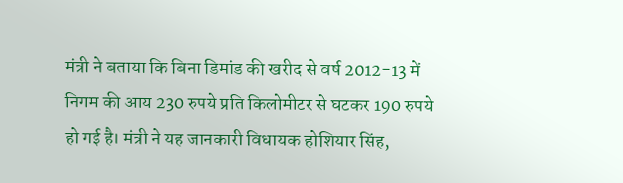मंत्री ने बताया कि बिना डिमांड की खरीद से वर्ष 2012-13 में निगम की आय 230 रुपये प्रति किलोमीटर से घटकर 190 रुपये हो गई है। मंत्री ने यह जानकारी विधायक होशियार सिंह,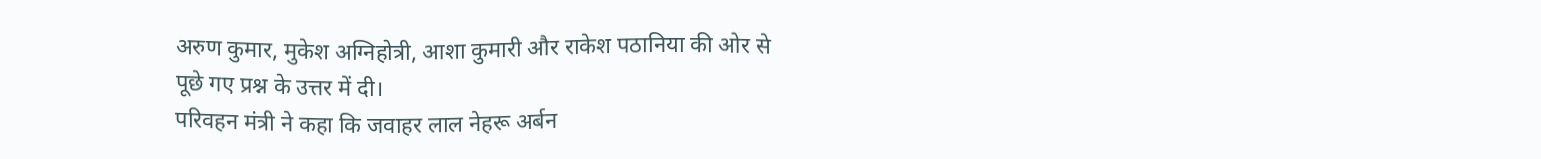अरुण कुमार, मुकेश अग्निहोत्री, आशा कुमारी और राकेश पठानिया की ओर से पूछे गए प्रश्न के उत्तर में दी।
परिवहन मंत्री ने कहा कि जवाहर लाल नेहरू अर्बन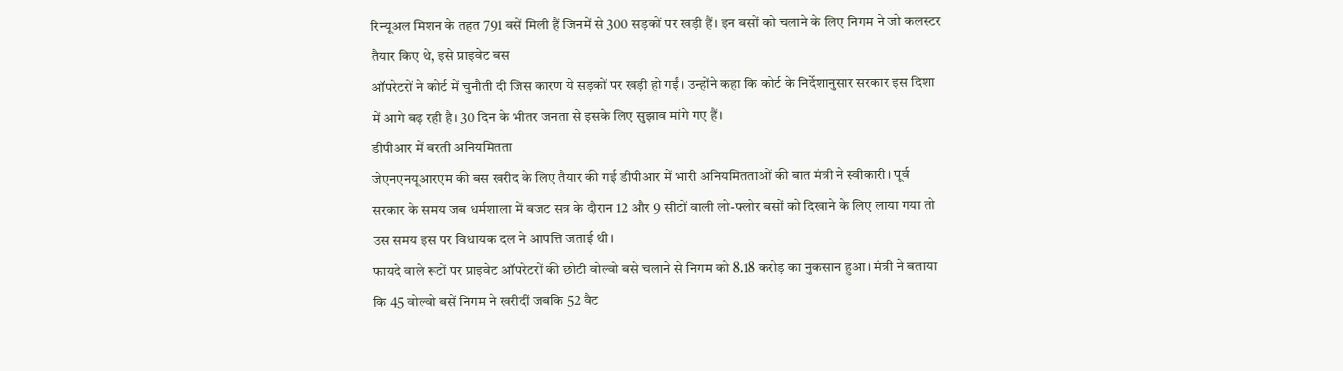रिन्यूअल मिशन के तहत 791 बसें मिली हैं जिनमें से 300 सड़कों पर खड़ी हैं। इन बसों को चलाने के लिए निगम ने जो कलस्टर तैयार किए थे, इसे प्राइवेट बस
ऑपरेटरों ने कोर्ट में चुनौती दी जिस कारण ये सड़कों पर खड़ी हो गईं। उन्होंने कहा कि कोर्ट के निर्देशानुसार सरकार इस दिशा में आगे बढ़ रही है। 30 दिन के भीतर जनता से इसके लिए सुझाव मांगे गए हैं।
डीपीआर में बरती अनियमितता
जेएनएनयूआरएम की बस खरीद के लिए तैयार की गई डीपीआर में भारी अनियमितताओं की बात मंत्री ने स्वीकारी। पूर्व सरकार के समय जब धर्मशाला में बजट सत्र के दौरान 12 और 9 सीटों वाली लो-फ्लोर बसों को दिखाने के लिए लाया गया तो उस समय इस पर विधायक दल ने आपत्ति जताई थी।
फायदे वाले रूटों पर प्राइवेट ऑपरेटरों की छोटी वोल्वो बसे चलाने से निगम को 8.18 करोड़ का नुकसान हुआ। मंत्री ने बताया कि 45 वोल्वो बसें निगम ने खरीदीं जबकि 52 वैट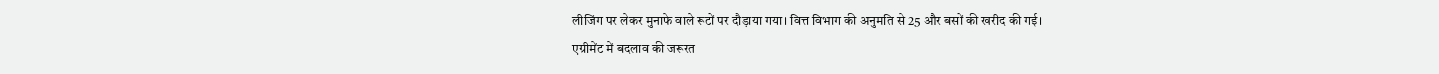लीजिंग पर लेकर मुनाफे वाले रूटों पर दौड़ाया गया। वित्त विभाग की अनुमति से 25 और बसों की खरीद की गई।
एग्रीमेंट में बदलाव की जरूरत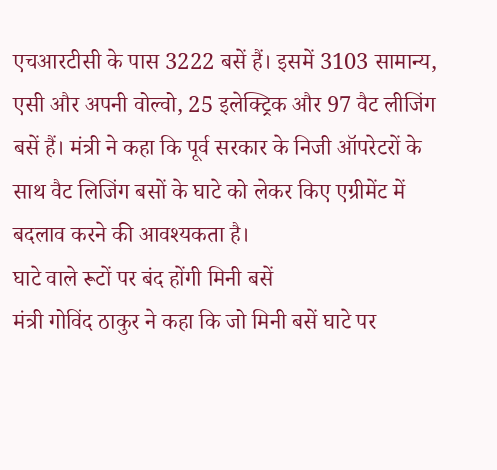एचआरटीसी के पास 3222 बसें हैं। इसमें 3103 सामान्य, एसी और अपनी वोल्वो, 25 इलेक्ट्रिक और 97 वैट लीजिंग बसें हैं। मंत्री ने कहा कि पूर्व सरकार के निजी ऑपरेटरों के साथ वैट लिजिंग बसों के घाटे को लेकर किए एग्रीमेंट में बदलाव करने की आवश्यकता है।
घाटे वाले रूटों पर बंद होंगी मिनी बसें
मंत्री गोविंद ठाकुर ने कहा कि जो मिनी बसें घाटे पर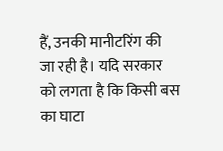हैं, उनकी मानीटरिंग की जा रही है। यदि सरकार को लगता है कि किसी बस का घाटा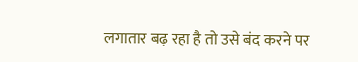लगातार बढ़ रहा है तो उसे बंद करने पर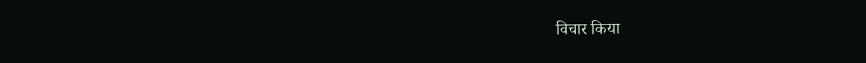विचार किया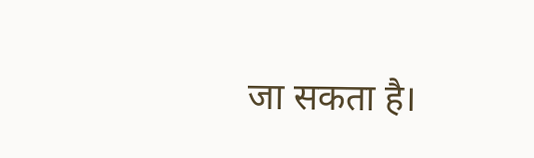जा सकता है।